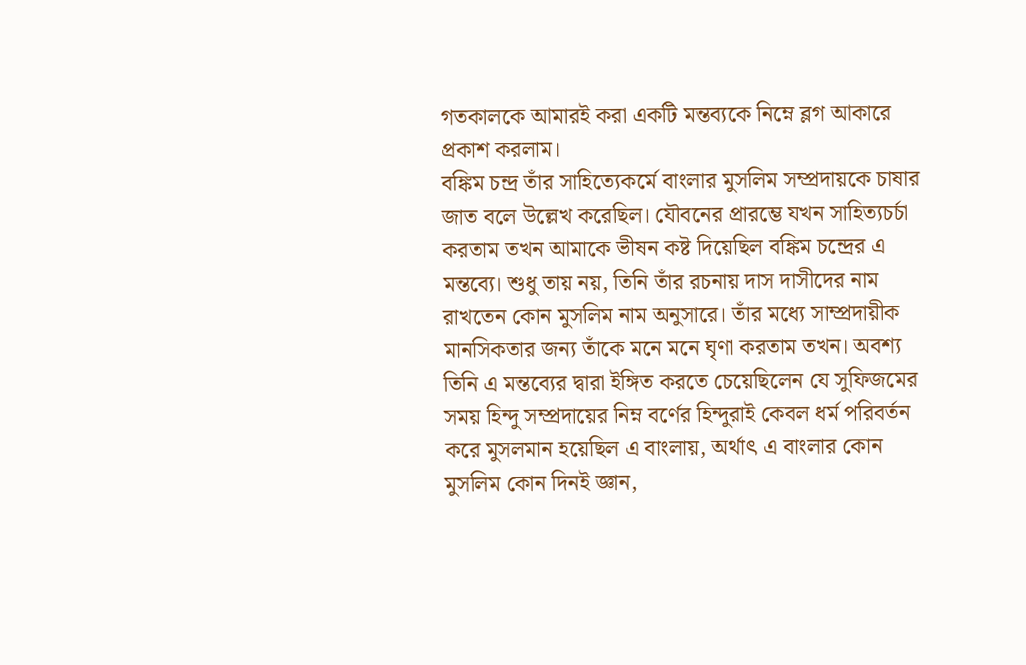গতকালকে আমারই করা একটি মন্তব্যকে নিম্নে ব্লগ আকারে প্রকাশ করলাম।
বঙ্কিম চন্দ্র তাঁর সাহিত্যেকর্মে বাংলার মুসলিম সম্প্রদায়কে চাষার জাত বলে উল্লেখ করেছিল। যৌবনের প্রারম্ভে যখন সাহিত্যচর্চা করতাম তখন আমাকে ভীষন কষ্ট দিয়েছিল বঙ্কিম চন্দ্রের এ মন্তব্যে। শুধু তায় নয়, তিনি তাঁর রচনায় দাস দাসীদের নাম রাখতেন কোন মুসলিম নাম অনুসারে। তাঁর মধ্যে সাম্প্রদায়ীক মানসিকতার জন্য তাঁকে মনে মনে ঘৃণা করতাম তখন। অবশ্য তিনি এ মন্তব্যের দ্বারা ইঙ্গিত করতে চেয়েছিলেন যে সুফিজমের সময় হিন্দু সম্প্রদায়ের নিম্ন বর্ণের হিন্দুরাই কেবল ধর্ম পরিবর্তন করে মুসলমান হয়েছিল এ বাংলায়, অর্থাৎ এ বাংলার কোন মুসলিম কোন দিনই জ্ঞান,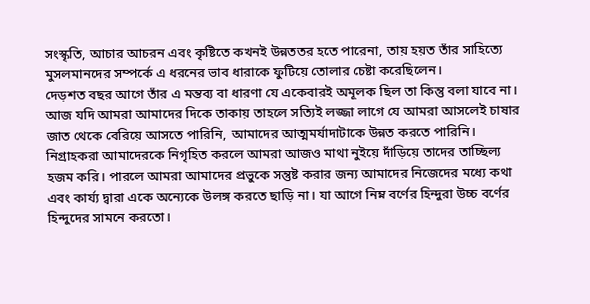সংস্কৃতি, আচার আচরন এবং কৃষ্টিতে কখনই উন্নততর হতে পারেনা, তায় হয়ত তাঁর সাহিত্যে মুসলমানদের সম্পর্কে এ ধরনের ভাব ধারাকে ফুটিয়ে তোলার চেষ্টা করেছিলেন।
দেড়শত বছর আগে তাঁর এ মন্তব্য বা ধারণা যে একেবারই অমূলক ছিল তা কিন্তু বলা যাবে না। আজ যদি আমরা আমাদের দিকে তাকায় তাহলে সত্যিই লজ্জা লাগে যে আমরা আসলেই চাষার জাত থেকে বেরিয়ে আসতে পারিনি, আমাদের আত্মমর্যাদাটাকে উন্নত করতে পারিনি। নিগ্রাহকরা আমাদেরকে নিগৃহিত করলে আমরা আজও মাথা নুইয়ে দাঁড়িয়ে তাদের তাচ্ছিল্য হজম করি। পারলে আমরা আমাদের প্রভুকে সন্তুষ্ট করার জন্য আমাদের নিজেদের মধ্যে কথা এবং কার্য্য দ্বারা একে অন্যেকে উলঙ্গ করতে ছাড়ি না। যা আগে নিম্ন বর্ণের হিন্দুরা উচ্চ বর্ণের হিন্দুদের সামনে করতো।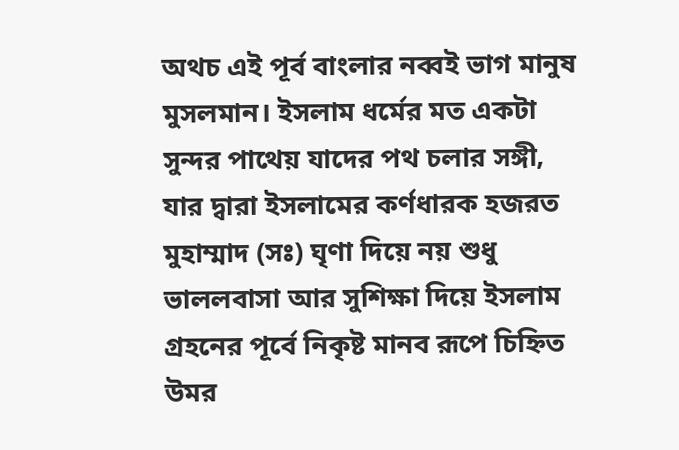অথচ এই পূর্ব বাংলার নব্বই ভাগ মানুষ মুসলমান। ইসলাম ধর্মের মত একটা সুন্দর পাথেয় যাদের পথ চলার সঙ্গী, যার দ্বারা ইসলামের কর্ণধারক হজরত মুহাম্মাদ (সঃ) ঘৃণা দিয়ে নয় শুধু ভাললবাসা আর সুশিক্ষা দিয়ে ইসলাম গ্রহনের পূর্বে নিকৃষ্ট মানব রূপে চিহ্নিত উমর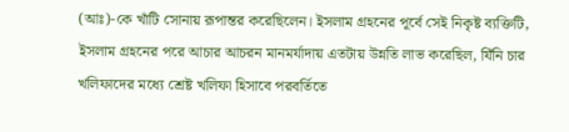(আঃ)-কে খাঁটি সোনায় রূপান্তর করেছিলেন। ইসলাম গ্রহনের পূর্বে সেই নিকৃষ্ট ব্যক্তিটি, ইসলাম গ্রহনের পরে আচার আচরন মানমর্যাদায় এতটায় উন্নতি লাভ করেছিল, যিঁনি চার খলিফাদের মধ্যে শ্রেষ্ট খলিফা হিসাবে পরবর্তিতে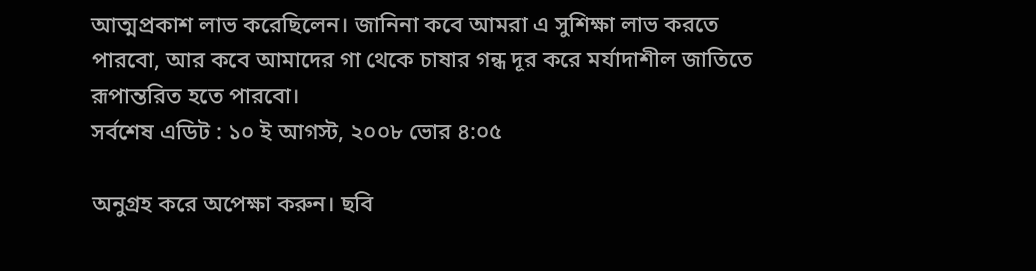আত্মপ্রকাশ লাভ করেছিলেন। জানিনা কবে আমরা এ সুশিক্ষা লাভ করতে পারবো, আর কবে আমাদের গা থেকে চাষার গন্ধ দূর করে মর্যাদাশীল জাতিতে রূপান্তরিত হতে পারবো।
সর্বশেষ এডিট : ১০ ই আগস্ট, ২০০৮ ভোর ৪:০৫

অনুগ্রহ করে অপেক্ষা করুন। ছবি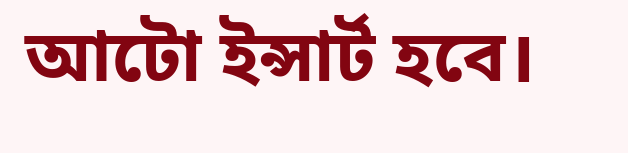আটো ইন্সার্ট হবে।